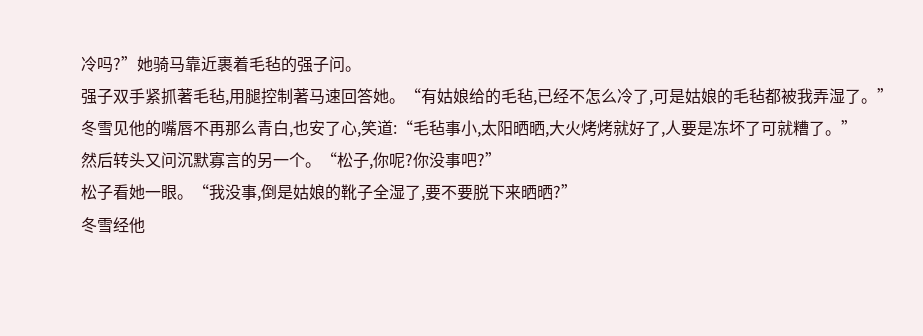冷吗?”她骑马靠近裹着毛毡的强子问。
强子双手紧抓著毛毡,用腿控制著马速回答她。“有姑娘给的毛毡,已经不怎么冷了,可是姑娘的毛毡都被我弄湿了。”
冬雪见他的嘴唇不再那么青白,也安了心,笑道:“毛毡事小,太阳晒晒,大火烤烤就好了,人要是冻坏了可就糟了。”
然后转头又问沉默寡言的另一个。“松子,你呢?你没事吧?”
松子看她一眼。“我没事,倒是姑娘的靴子全湿了,要不要脱下来晒晒?”
冬雪经他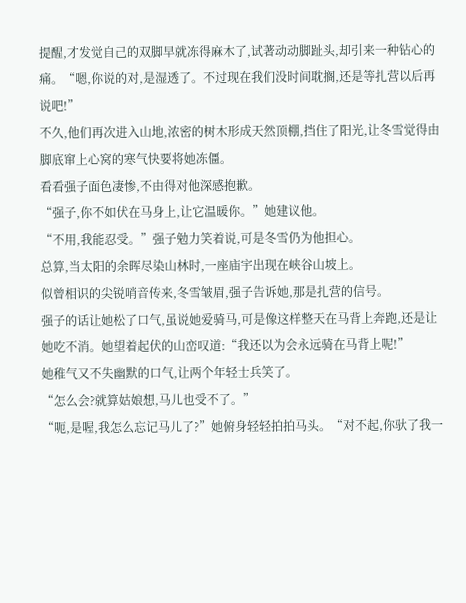提醒,才发觉自己的双脚早就冻得麻木了,试著动动脚趾头,却引来一种钻心的痛。“嗯,你说的对,是湿透了。不过现在我们没时间耽搁,还是等扎营以后再说吧!”
不久,他们再次进入山地,浓密的树木形成天然顶棚,挡住了阳光,让冬雪觉得由脚底窜上心窝的寒气快要将她冻僵。
看看强子面色凄惨,不由得对他深感抱歉。
“强子,你不如伏在马身上,让它温暖你。”她建议他。
“不用,我能忍受。”强子勉力笑着说,可是冬雪仍为他担心。
总算,当太阳的余晖尽染山林时,一座庙宇出现在峡谷山坡上。
似曾相识的尖锐哨音传来,冬雪皱眉,强子告诉她,那是扎营的信号。
强子的话让她松了口气,虽说她爱骑马,可是像这样整天在马背上奔跑,还是让她吃不消。她望着起伏的山峦叹道:“我还以为会永远骑在马背上呢!”
她稚气又不失幽默的口气,让两个年轻士兵笑了。
“怎么会?就算姑娘想,马儿也受不了。”
“呃,是喔,我怎么忘记马儿了?”她俯身轻轻拍拍马头。“对不起,你驮了我一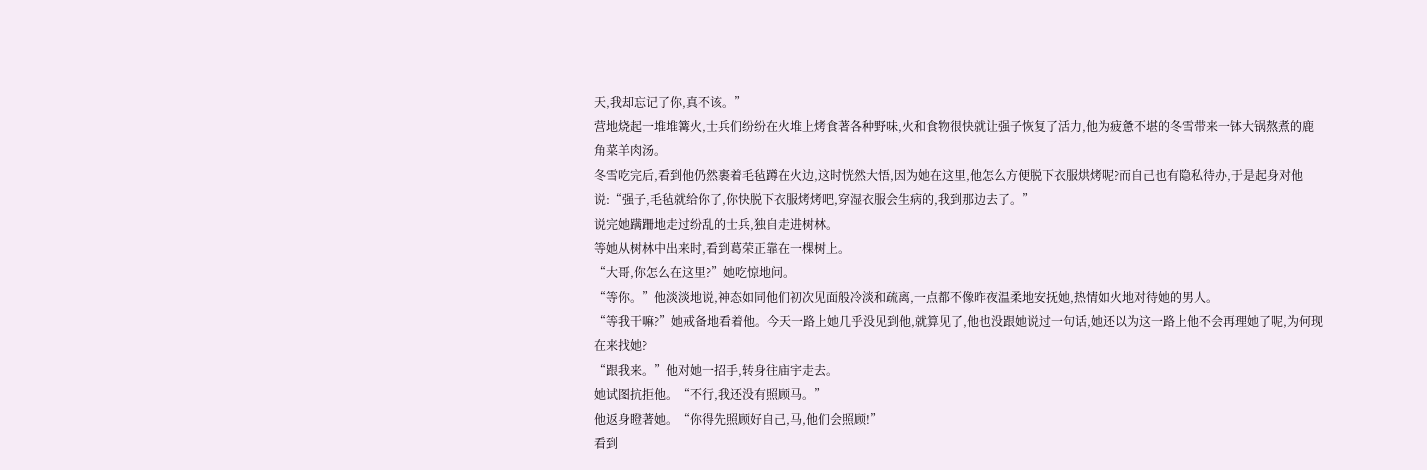天,我却忘记了你,真不该。”
营地烧起一堆堆篝火,士兵们纷纷在火堆上烤食著各种野味,火和食物很快就让强子恢复了活力,他为疲惫不堪的冬雪带来一钵大锅熬煮的鹿角菜羊肉汤。
冬雪吃完后,看到他仍然裹着毛毡蹲在火边,这时恍然大悟,因为她在这里,他怎么方便脱下衣服烘烤呢?而自己也有隐私待办,于是起身对他说:“强子,毛毡就给你了,你快脱下衣服烤烤吧,穿湿衣服会生病的,我到那边去了。”
说完她蹒跚地走过纷乱的士兵,独自走进树林。
等她从树林中出来时,看到葛荣正靠在一棵树上。
“大哥,你怎么在这里?”她吃惊地问。
“等你。”他淡淡地说,神态如同他们初次见面般冷淡和疏离,一点都不像昨夜温柔地安抚她,热情如火地对待她的男人。
“等我干嘛?”她戒备地看着他。今天一路上她几乎没见到他,就算见了,他也没跟她说过一句话,她还以为这一路上他不会再理她了呢,为何现在来找她?
“跟我来。”他对她一招手,转身往庙宇走去。
她试图抗拒他。“不行,我还没有照顾马。”
他返身瞪著她。“你得先照顾好自己,马,他们会照顾!”
看到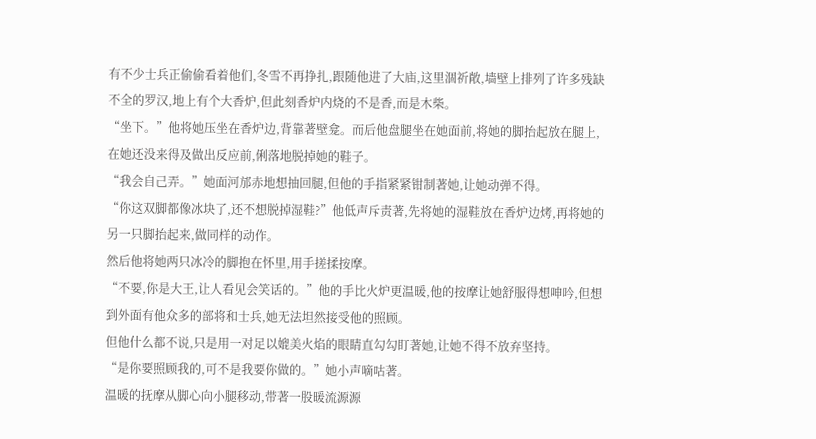有不少士兵正偷偷看着他们,冬雪不再挣扎,跟随他进了大庙,这里涸祈敞,墙壁上排列了许多残缺不全的罗汉,地上有个大香炉,但此刻香炉内烧的不是香,而是木柴。
“坐下。”他将她压坐在香炉边,背靠著壁龛。而后他盘腿坐在她面前,将她的脚抬起放在腿上,在她还没来得及做出反应前,俐落地脱掉她的鞋子。
“我会自己弄。”她面河邡赤地想抽回腿,但他的手指紧紧钳制著她,让她动弹不得。
“你这双脚都像冰块了,还不想脱掉湿鞋?”他低声斥责著,先将她的湿鞋放在香炉边烤,再将她的另一只脚抬起来,做同样的动作。
然后他将她两只冰冷的脚抱在怀里,用手搓揉按摩。
“不要,你是大王,让人看见会笑话的。”他的手比火炉更温暖,他的按摩让她舒服得想呻吟,但想到外面有他众多的部将和士兵,她无法坦然接受他的照顾。
但他什么都不说,只是用一对足以媲美火焰的眼睛直勾勾盯著她,让她不得不放弃坚持。
“是你要照顾我的,可不是我要你做的。”她小声嘀咕著。
温暖的抚摩从脚心向小腿移动,带著一股暖流源源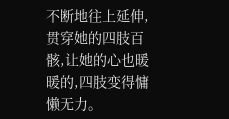不断地往上延伸,贯穿她的四肢百骸,让她的心也暖暖的,四肢变得慵懒无力。